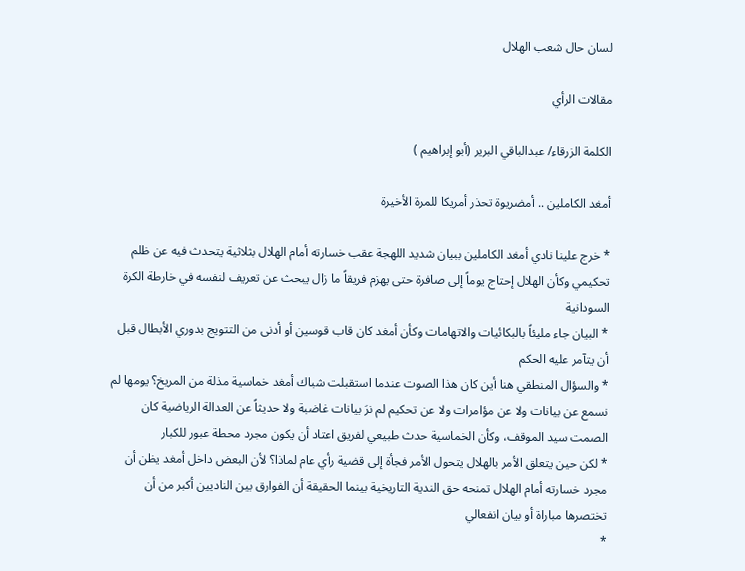لسان حال شعب الهلال

مقالات الرأي

الكلمة الزرقاء/ عبدالباقي البرير (أبو إبراهيم )

أمغد الكاملين .. أمضريوة تحذر أمريكا للمرة الأخيرة

* خرج علينا نادي أمغد الكاملين ببيان شديد اللهجة عقب خسارته أمام الهلال بثلاثية يتحدث فيه عن ظلم تحكيمي وكأن الهلال إحتاج يوماً إلى صافرة حتى يهزم فريقاً ما زال يبحث عن تعريف لنفسه في خارطة الكرة السودانية
* البيان جاء مليئاً بالبكائيات والاتهامات وكأن أمغد كان قاب قوسين أو أدنى من التتويج بدوري الأبطال قبل أن يتآمر عليه الحكم
* والسؤال المنطقي هنا أين كان هذا الصوت عندما استقبلت شباك أمغد خماسية مذلة من المريخ؟ يومها لم نسمع عن بيانات ولا عن مؤامرات ولا عن تحكيم لم نرَ بيانات غاضبة ولا حديثاً عن العدالة الرياضية كان الصمت سيد الموقف، وكأن الخماسية حدث طبيعي لفريق اعتاد أن يكون مجرد محطة عبور للكبار
* لكن حين يتعلق الأمر بالهلال يتحول الأمر فجأة إلى قضية رأي عام لماذا؟ لأن البعض داخل أمغد يظن أن مجرد خسارته أمام الهلال تمنحه حق الندية التاريخية بينما الحقيقة أن الفوارق بين الناديين أكبر من أن تختصرها مباراة أو بيان انفعالي
*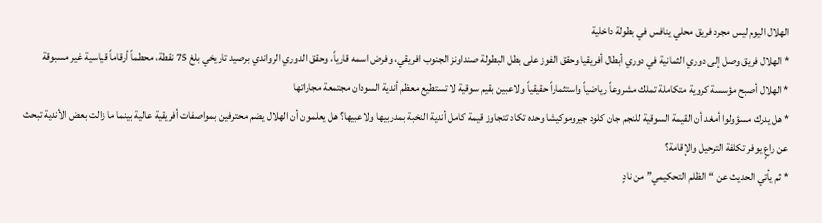الهلال اليوم ليس مجرد فريق محلي ينافس في بطولة داخلية
* الهلال فريق وصل إلى دوري الثمانية في دوري أبطال أفريقيا وحقق الفوز على بطل البطولة صنداونز الجنوب افريقي، وفرض اسمه قارياً، وحقق الدوري الرواندي برصيد تاريخي بلغ 75 نقطة، محطماً أرقاماً قياسية غير مسبوقة
* الهلال أصبح مؤسسة كروية متكاملة تملك مشروعاً رياضياً واستثماراً حقيقياً ولاعبين بقيم سوقية لا تستطيع معظم أندية السودان مجتمعة مجاراتها
* هل يدرك مسؤولوا أمغد أن القيمة السوقية للنجم جان كلود جيروموكيشا وحده تكاد تتجاوز قيمة كامل أندية النخبة بمدربيها ولاعبيها؟ هل يعلمون أن الهلال يضم محترفين بمواصفات أفريقية عالية بينما ما زالت بعض الأندية تبحث عن راعٍ يوفر تكلفة الترحيل والإقامة؟
* ثم يأتي الحديث عن “الظلم التحكيمي” من نادٍ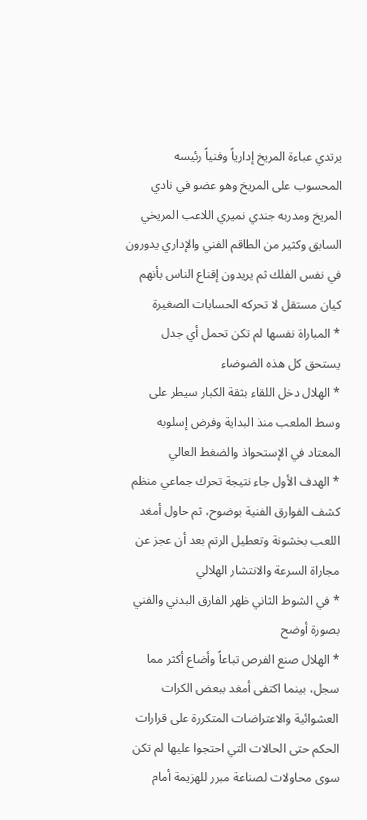يرتدي عباءة المريخ إدارياً وفنياً رئيسه المحسوب على المريخ وهو عضو في نادي المريخ ومدربه جندي نميري اللاعب المريخي السابق وكثير من الطاقم الفني والإداري يدورون في نفس الفلك ثم يريدون إقناع الناس بأنهم كيان مستقل لا تحركه الحسابات الصغيرة
* المباراة نفسها لم تكن تحمل أي جدل يستحق كل هذه الضوضاء
* الهلال دخل اللقاء بثقة الكبار سيطر على وسط الملعب منذ البداية وفرض إسلوبه المعتاد في الإستحواذ والضغط العالي
* الهدف الأول جاء نتيجة تحرك جماعي منظم كشف الفوارق الفنية بوضوح، ثم حاول أمغد اللعب بخشونة وتعطيل الرتم بعد أن عجز عن مجاراة السرعة والانتشار الهلالي
* في الشوط الثاني ظهر الفارق البدني والفني بصورة أوضح
* الهلال صنع الفرص تباعاً وأضاع أكثر مما سجل، بينما اكتفى أمغد ببعض الكرات العشوائية والاعتراضات المتكررة على قرارات الحكم حتى الحالات التي احتجوا عليها لم تكن سوى محاولات لصناعة مبرر للهزيمة أمام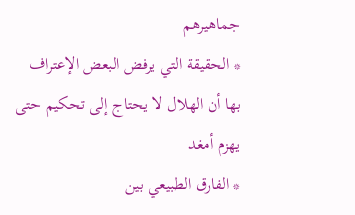جماهيرهم
* الحقيقة التي يرفض البعض الإعتراف بها أن الهلال لا يحتاج إلى تحكيم حتى يهزم أمغد
* الفارق الطبيعي بين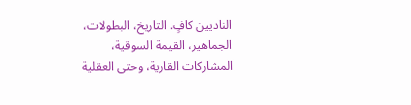الناديين كافٍ. التاريخ، البطولات، الجماهير، القيمة السوقية، المشاركات القارية، وحتى العقلية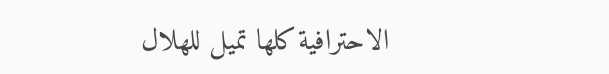الاحترافية كلها تميل للهلال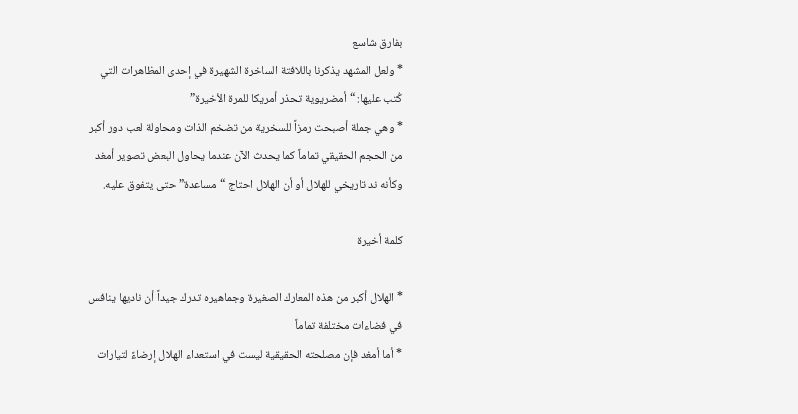بفارق شاسع
* ولعل المشهد يذكرنا باللافتة الساخرة الشهيرة في إحدى المظاهرات التي كُتب عليها: “أمضريوية تحذر أمريكا للمرة الأخيرة”
* وهي جملة أصبحت رمزاً للسخرية من تضخم الذات ومحاولة لعب دور أكبر من الحجم الحقيقي تماماً كما يحدث الآن عندما يحاول البعض تصوير أمغد وكأنه ند تاريخي للهلال أو أن الهلال احتاج “مساعدة” حتى يتفوق عليه.

كلمة أخيرة

* الهلال أكبر من هذه المعارك الصغيرة وجماهيره تدرك جيداً أن ناديها ينافس في فضاءات مختلفة تماماً
* أما أمغد فإن مصلحته الحقيقية ليست في استعداء الهلال إرضاءً لتيارات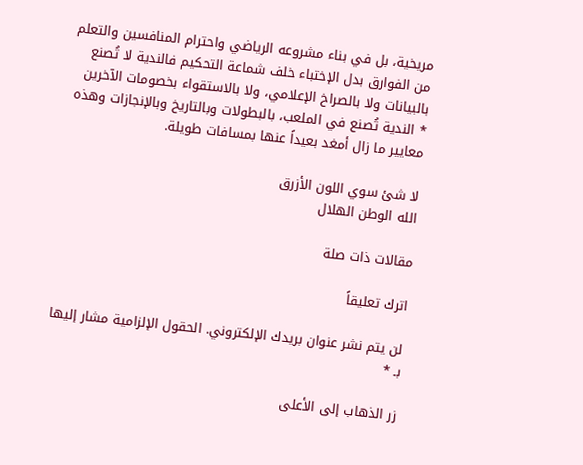مريخية، بل في بناء مشروعه الرياضي واحترام المنافسين والتعلم من الفوارق بدل الإختباء خلف شماعة التحكيم فالندية لا تُصنع بالبيانات ولا بالصراخ الإعلامي، ولا بالاستقواء بخصومات الآخرين
* الندية تُصنع في الملعب، بالبطولات وبالتاريخ وبالإنجازات وهذه معايير ما زال أمغد بعيداً عنها بمسافات طويلة.

لا شئ سوي اللون الأزرق
الله الوطن الهلال

مقالات ذات صلة

اترك تعليقاً

لن يتم نشر عنوان بريدك الإلكتروني. الحقول الإلزامية مشار إليها بـ *

زر الذهاب إلى الأعلى